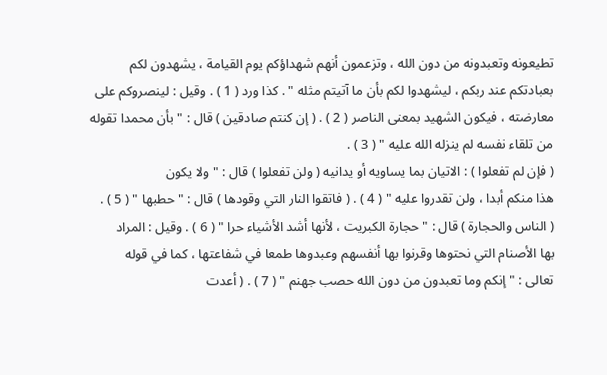تطيعونه وتعبدونه من دون الله ، وتزعمون أنهم شهداؤكم يوم القيامة ، يشهدون لكم
بعبادتكم عند ربكم ، ليشهدوا لكم بأن ما آتيتم مثله " . كذا ورد ( 1 ) . وقيل : لينصروكم على
معارضته ، فيكون الشهيد بمعنى الناصر ( 2 ) . ( إن كنتم صادقين ) قال : " بأن محمدا تقوله
من تلقاء نفسه لم ينزله الله عليه " ( 3 ) .
( فإن لم تفعلوا ) : الاتيان بما يساويه أو يدانيه ( ولن تفعلوا ) قال : " ولا يكون
هذا منكم أبدا ، ولن تقدروا عليه " ( 4 ) . ( فاتقوا النار التي وقودها ) قال : " حطبها " ( 5 ) .
( الناس والحجارة ) قال : " حجارة الكبريت ، لأنها أشد الأشياء حرا " ( 6 ) . وقيل : المراد
بها الأصنام التي نحتوها وقرنوا بها أنفسهم وعبدوها طمعا في شفاعتها ، كما في قوله
تعالى : " إنكم وما تعبدون من دون الله حصب جهنم " ( 7 ) . ( أعدت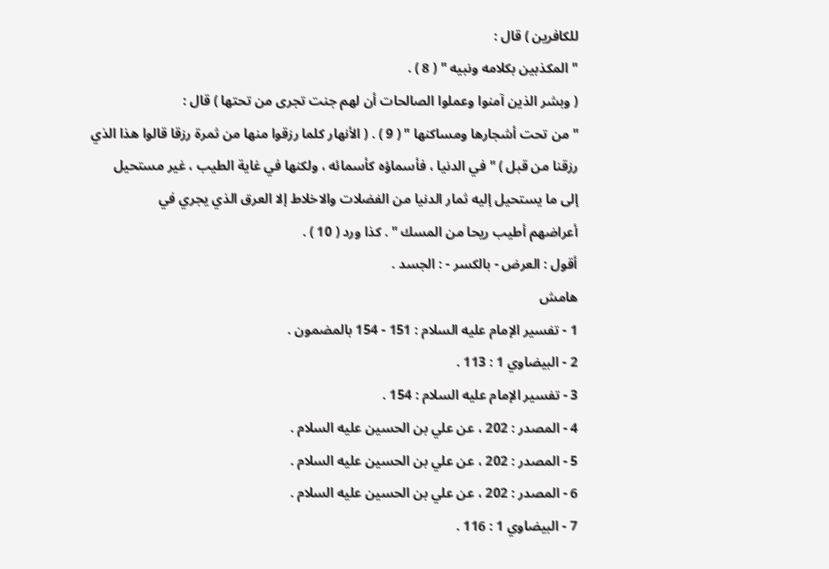للكافرين ) قال :
" المكذبين بكلامه ونبيه " ( 8 ) .
( وبشر الذين آمنوا وعملوا الصالحات أن لهم جنت تجرى من تحتها ) قال :
" من تحت أشجارها ومساكنها " ( 9 ) . ( الأنهار كلما رزقوا منها من ثمرة رزقا قالوا هذا الذي
رزقنا من قبل ) " في الدنيا ، فأسماؤه كأسمائه ، ولكنها في غاية الطيب ، غير مستحيل
إلى ما يستحيل إليه ثمار الدنيا من الفضلات والاخلاط إلا العرق الذي يجري في
أعراضهم أطيب ريحا من المسك " . كذا ورد ( 10 ) .
أقول : العرض - بالكسر - : الجسد .
هامش
1 - تفسير الإمام عليه السلام : 151 - 154 بالمضمون .
2 - البيضاوي 1 : 113 .
3 - تفسير الإمام عليه السلام : 154 .
4 - المصدر : 202 ، عن علي بن الحسين عليه السلام .
5 - المصدر : 202 ، عن علي بن الحسين عليه السلام .
6 - المصدر : 202 ، عن علي بن الحسين عليه السلام .
7 - البيضاوي 1 : 116 .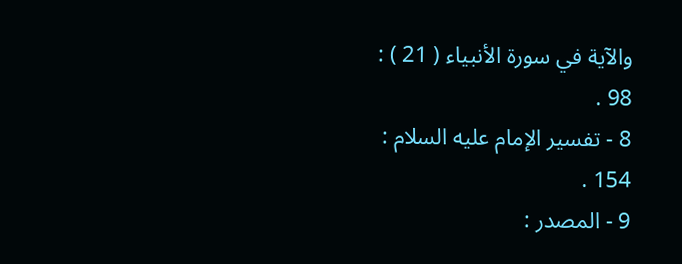والآية في سورة الأنبياء ( 21 ) : 98 .
8 - تفسير الإمام عليه السلام : 154 .
9 - المصدر :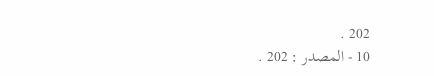202 .
10 - المصدر : 202 .